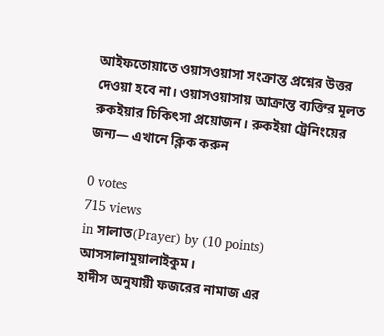আইফতোয়াতে ওয়াসওয়াসা সংক্রান্ত প্রশ্নের উত্তর দেওয়া হবে না। ওয়াসওয়াসায় আক্রান্ত ব্যক্তির মূলত রুকইয়ার চিকিৎসা প্রয়োজন। রুকইয়া ট্রেনিংয়ের জন্য— এখানে ক্লিক করুন

0 votes
715 views
in সালাত(Prayer) by (10 points)
আসসালামুয়ালাইকুম।
হাদীস অনুযায়ী ফজরের নামাজ এর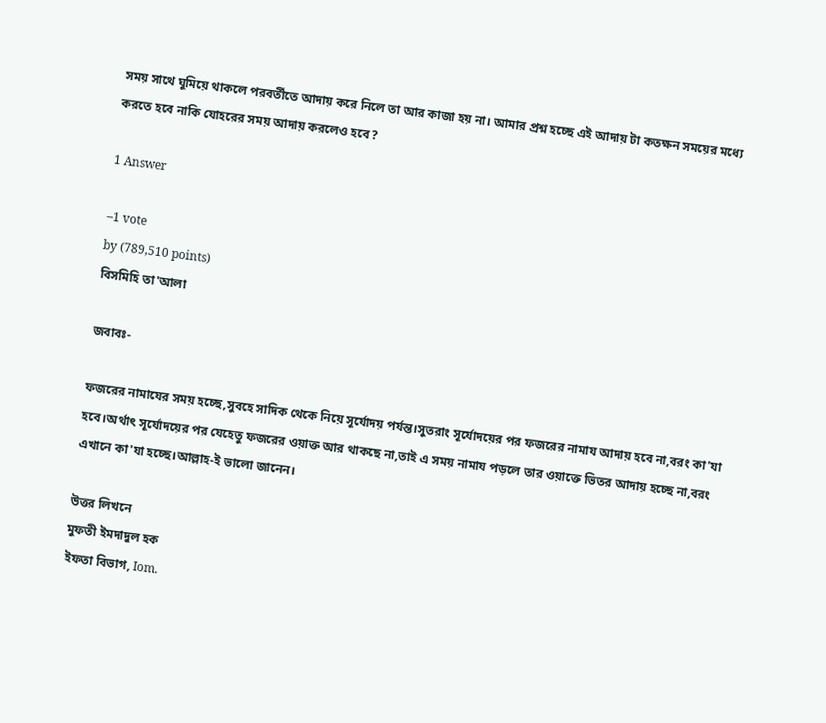সময় সাথে ঘুমিয়ে থাকলে পরবর্তীতে আদায় করে নিলে তা আর কাজা হয় না। আমার প্রশ্ন হচ্ছে এই আদায় টা কতক্ষন সময়ের মধ্যে করতে হবে নাকি যোহরের সময় আদায় করলেও হবে?

1 Answer

–1 vote
by (789,510 points)
বিসমিহি তা'আলা

জবাবঃ-

ফজরের নামাযের সময় হচ্ছে,সুবহে সাদিক থেকে নিয়ে সূর্যোদয় পর্যন্ত।সুতরাং সূর্যোদয়ের পর ফজরের নামায আদায় হবে না,বরং কা'যা হবে।অর্থাৎ সূর্যোদয়ের পর যেহেতু ফজরের ওয়াক্ত আর থাকছে না,তাই এ সময় নামায পড়লে তার ওয়াক্তে ভিতর আদায় হচ্ছে না,বরং এখানে কা'যা হচ্ছে।আল্লাহ-ই ভালো জানেন।

উত্তর লিখনে
মুফতী ইমদাদুল হক
ইফতা বিভাগ, Iom.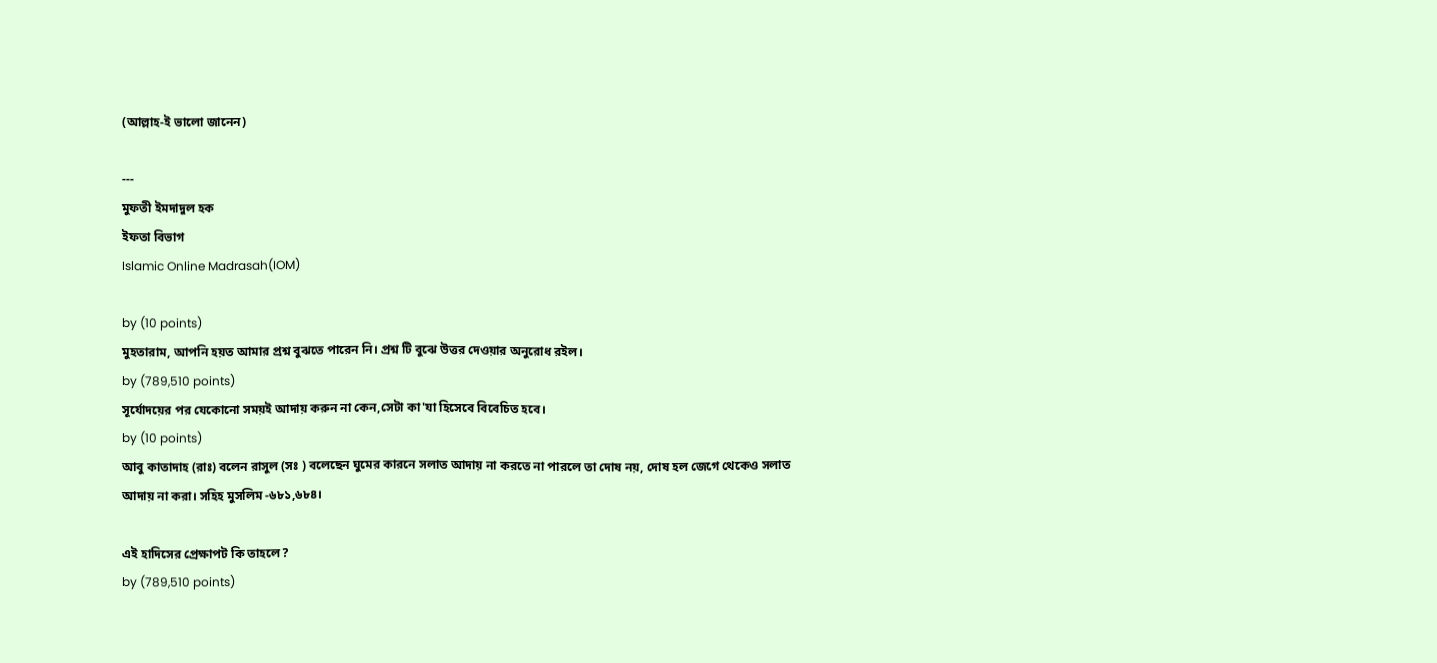(আল্লাহ-ই ভালো জানেন)

---
মুফতী ইমদাদুল হক
ইফতা বিভাগ
Islamic Online Madrasah(IOM)

by (10 points)
মুহতারাম, আপনি হয়ত আমার প্রশ্ন বুঝতে পারেন নি। প্রশ্ন টি বুঝে উত্তর দেওয়ার অনুরোধ রইল।
by (789,510 points)
সূর্যোদয়ের পর যেকোনো সময়ই আদায় করুন না কেন,সেটা কা'যা হিসেবে বিবেচিত হবে।
by (10 points)
আবু কাতাদাহ (রাঃ) বলেন রাসুল (সঃ ) বলেছেন ঘুমের কারনে সলাত আদায় না করতে না পারলে তা দোষ নয়, দোষ হল জেগে থেকেও সলাত আদায় না করা। সহিহ মুসলিম -৬৮১,৬৮৪।

এই হাদিসের প্রেক্ষাপট কি তাহলে?
by (789,510 points)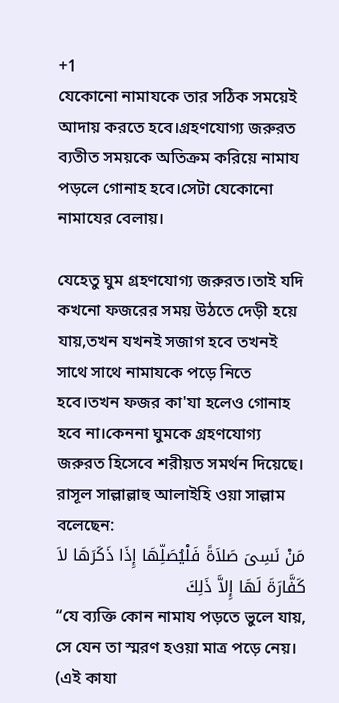+1
যেকোনো নামাযকে তার সঠিক সময়েই আদায় করতে হবে।গ্রহণযোগ্য জরুরত ব্যতীত সময়কে অতিক্রম করিয়ে নামায পড়লে গোনাহ হবে।সেটা যেকোনো নামাযের বেলায়।

যেহেতু ঘুম গ্রহণযোগ্য জরুরত।তাই যদি কখনো ফজরের সময় উঠতে দেড়ী হয়ে যায়,তখন যখনই সজাগ হবে তখনই সাথে সাথে নামাযকে পড়ে নিতে হবে।তখন ফজর কা'যা হলেও গোনাহ হবে না।কেননা ঘুমকে গ্রহণযোগ্য জরুরত হিসেবে শরীয়ত সমর্থন দিয়েছে।
রাসূল সাল্লাল্লাহু আলাইহি ওয়া সাল্লাম বলেছেন:
مَنْ نَسِىَ صَلاَةً فَلْيُصَلِّهَا إِذَا ذَكَرَهَا لاَ كَفَّارَةَ لَهَا إِلاَّ ذَلِكَ
“যে ব্যক্তি কোন নামায পড়তে ভুলে যায়, সে যেন তা স্মরণ হওয়া মাত্র পড়ে নেয়। (এই কাযা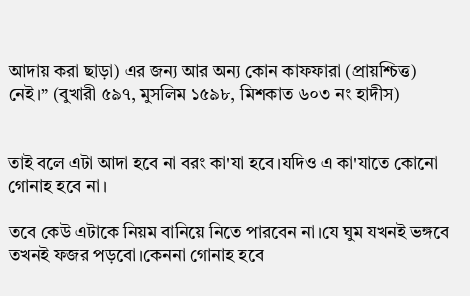আদায় করা ছাড়া) এর জন্য আর অন্য কোন কাফফারা (প্রায়শ্চিত্ত) নেই।” (বুখারী ৫৯৭, মুসলিম ১৫৯৮, মিশকাত ৬০৩ নং হাদীস)


তাই বলে এটা আদা হবে না বরং কা'যা হবে।যদিও এ কা'যাতে কোনো গোনাহ হবে না।

তবে কেউ এটাকে নিয়ম বানিয়ে নিতে পারবেন না।যে ঘুম যখনই ভঙ্গবে তখনই ফজর পড়বো।কেননা গোনাহ হবে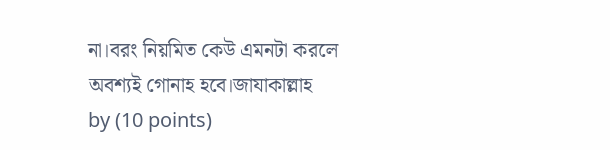না।বরং নিয়মিত কেউ এমনটা করলে অবশ্যই গোনাহ হবে।জাযাকাল্লাহ
by (10 points)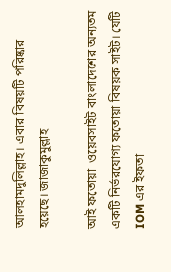আলহামদুলিল্লাহ। এবার বিষয়টি পরিষ্কার হয়েছে। জাজাকুমুল্লাহ

আই ফতোয়া  ওয়েবসাইট বাংলাদেশের অন্যতম একটি নির্ভরযোগ্য ফতোয়া বিষয়ক সাইট। যেটি IOM এর ইফতা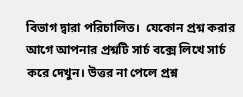বিভাগ দ্বারা পরিচালিত।  যেকোন প্রশ্ন করার আগে আপনার প্রশ্নটি সার্চ বক্সে লিখে সার্চ করে দেখুন। উত্তর না পেলে প্রশ্ন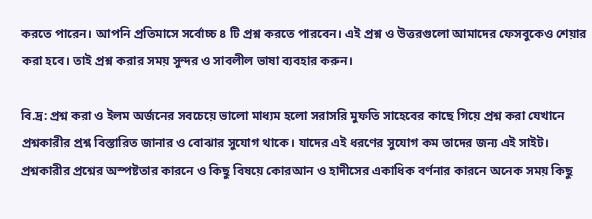করতে পারেন। আপনি প্রতিমাসে সর্বোচ্চ ৪ টি প্রশ্ন করতে পারবেন। এই প্রশ্ন ও উত্তরগুলো আমাদের ফেসবুকেও শেয়ার করা হবে। তাই প্রশ্ন করার সময় সুন্দর ও সাবলীল ভাষা ব্যবহার করুন।

বি.দ্র: প্রশ্ন করা ও ইলম অর্জনের সবচেয়ে ভালো মাধ্যম হলো সরাসরি মুফতি সাহেবের কাছে গিয়ে প্রশ্ন করা যেখানে প্রশ্নকারীর প্রশ্ন বিস্তারিত জানার ও বোঝার সুযোগ থাকে। যাদের এই ধরণের সুযোগ কম তাদের জন্য এই সাইট। প্রশ্নকারীর প্রশ্নের অস্পষ্টতার কারনে ও কিছু বিষয়ে কোরআন ও হাদীসের একাধিক বর্ণনার কারনে অনেক সময় কিছু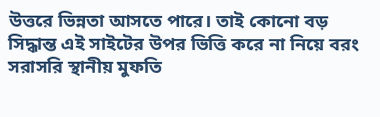উত্তরে ভিন্নতা আসতে পারে। তাই কোনো বড় সিদ্ধান্ত এই সাইটের উপর ভিত্তি করে না নিয়ে বরং সরাসরি স্থানীয় মুফতি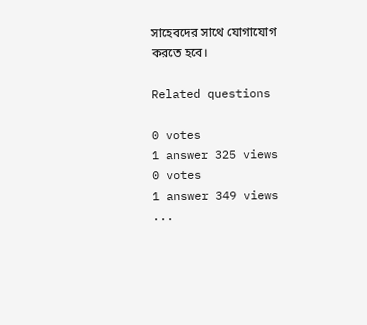সাহেবদের সাথে যোগাযোগ করতে হবে।

Related questions

0 votes
1 answer 325 views
0 votes
1 answer 349 views
...